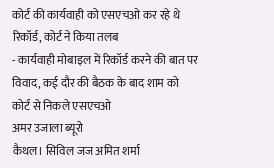कोर्ट की कार्यवाही को एसएचओ कर रहे थे रिकॉर्ड, कोर्ट ने किया तलब
- कार्यवाही मोबाइल में रिकॉर्ड करने की बात पर विवाद, कई दौर की बैठक के बाद शाम को कोर्ट से निकले एसएचओ
अमर उजाला ब्यूरो
कैथल। सिविल जज अमित शर्मा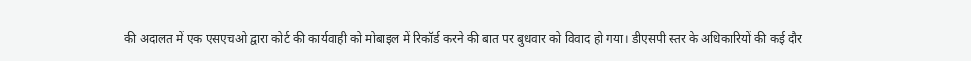की अदालत में एक एसएचओ द्वारा कोर्ट की कार्यवाही को मोबाइल में रिकॉर्ड करने की बात पर बुधवार को विवाद हो गया। डीएसपी स्तर के अधिकारियों की कई दौर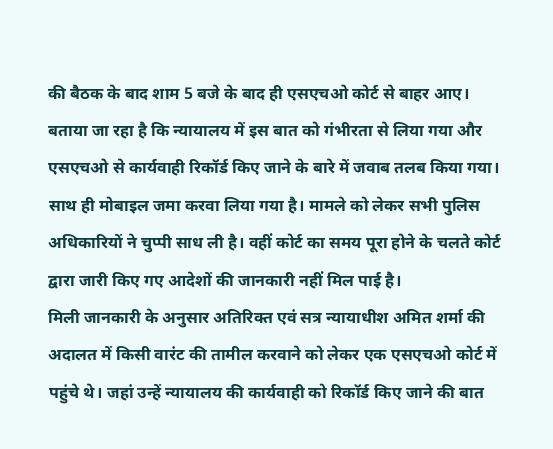की बैठक के बाद शाम 5 बजे के बाद ही एसएचओ कोर्ट से बाहर आए। बताया जा रहा है कि न्यायालय में इस बात को गंभीरता से लिया गया और एसएचओ से कार्यवाही रिकॉर्ड किए जाने के बारे में जवाब तलब किया गया। साथ ही मोबाइल जमा करवा लिया गया है। मामले को लेकर सभी पुलिस अधिकारियों ने चुप्पी साध ली है। वहीं कोर्ट का समय पूरा होने के चलते कोर्ट द्वारा जारी किए गए आदेशों की जानकारी नहीं मिल पाई है।
मिली जानकारी के अनुसार अतिरिक्त एवं सत्र न्यायाधीश अमित शर्मा की अदालत में किसी वारंट की तामील करवाने को लेकर एक एसएचओ कोर्ट में पहुंचे थे। जहां उन्हें न्यायालय की कार्यवाही को रिकॉर्ड किए जाने की बात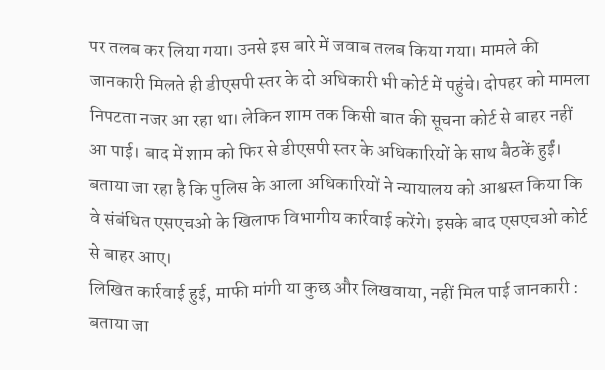पर तलब कर लिया गया। उनसे इस बारे में जवाब तलब किया गया। मामले की जानकारी मिलते ही डीएसपी स्तर के दो अधिकारी भी कोर्ट में पहुंचे। दोपहर को मामला निपटता नजर आ रहा था। लेकिन शाम तक किसी बात की सूचना कोर्ट से बाहर नहीं आ पाई। बाद में शाम को फिर से डीएसपी स्तर के अधिकारियों के साथ बैठकें हुईं। बताया जा रहा है कि पुलिस के आला अधिकारियों ने न्यायालय को आश्वस्त किया कि वे संबंधित एसएचओ के खिलाफ विभागीय कार्रवाई करेंगे। इसके बाद एसएचओ कोर्ट से बाहर आए।
लिखित कार्रवाई हुई, माफी मांगी या कुछ और लिखवाया, नहीं मिल पाई जानकारी :
बताया जा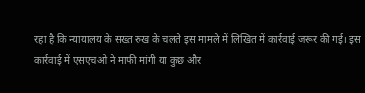रहा है कि न्यायालय के सख्त रुख के चलते इस मामले में लिखित में कार्रवाई जरूर की गई। इस कार्रवाई में एसएचओ ने माफी मांगी या कुछ और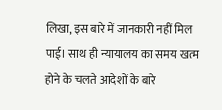लिखा, इस बारे में जानकारी नहीं मिल पाई। साथ ही न्यायालय का समय खत्म होने के चलते आदेशों के बारे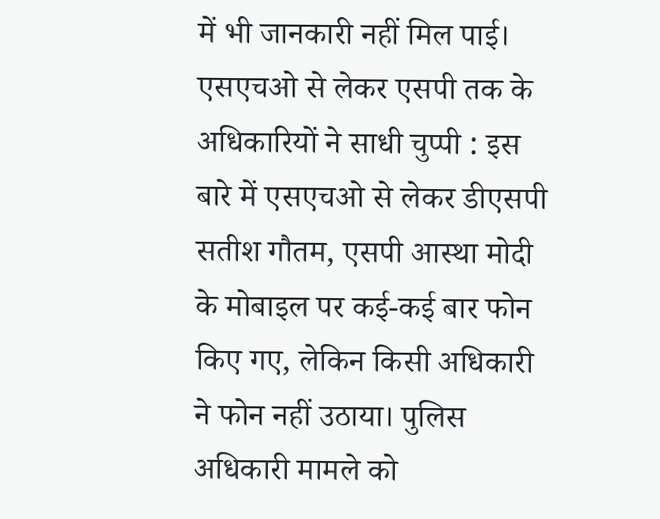में भी जानकारी नहीं मिल पाई।
एसएचओ से लेकर एसपी तक के अधिकारियों ने साधी चुप्पी : इस बारे में एसएचओ से लेकर डीएसपी सतीश गौतम, एसपी आस्था मोदी के मोबाइल पर कई-कई बार फोन किए गए, लेकिन किसी अधिकारी ने फोन नहीं उठाया। पुलिस अधिकारी मामले को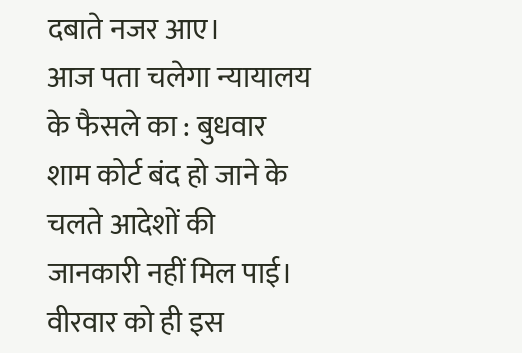दबाते नजर आए।
आज पता चलेगा न्यायालय के फैसले का : बुधवार शाम कोर्ट बंद हो जाने के चलते आदेशों की जानकारी नहीं मिल पाई। वीरवार को ही इस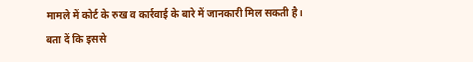मामले में कोर्ट के रुख व कार्रवाई के बारे में जानकारी मिल सकती है।
बता दें कि इससे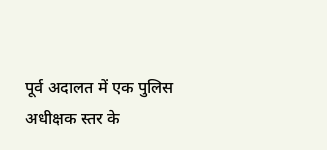पूर्व अदालत में एक पुलिस अधीक्षक स्तर के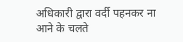अधिकारी द्वारा वर्दी पहनकर ना आने के चलते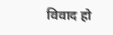विवाद हो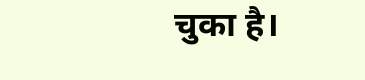चुका है।